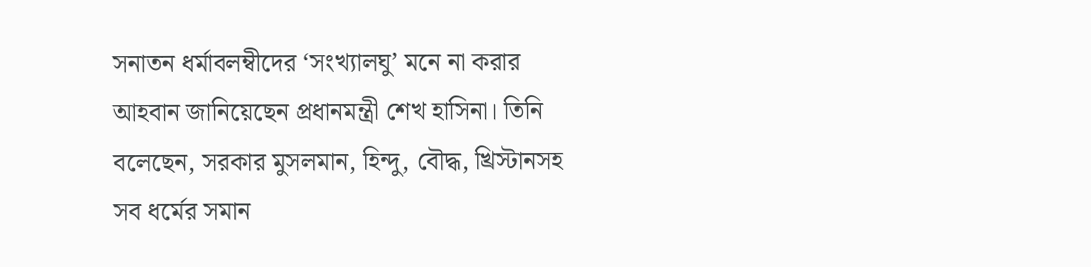সনাতন ধর্মাবলম্বীদের ‘সংখ্যালঘু’ মনে না করার আহবান জানিয়েছেন প্রধানমন্ত্রী শেখ হাসিনা। তিনি বলেছেন, সরকার মুসলমান, হিন্দু, বৌদ্ধ, খ্রিস্টানসহ সব ধর্মের সমান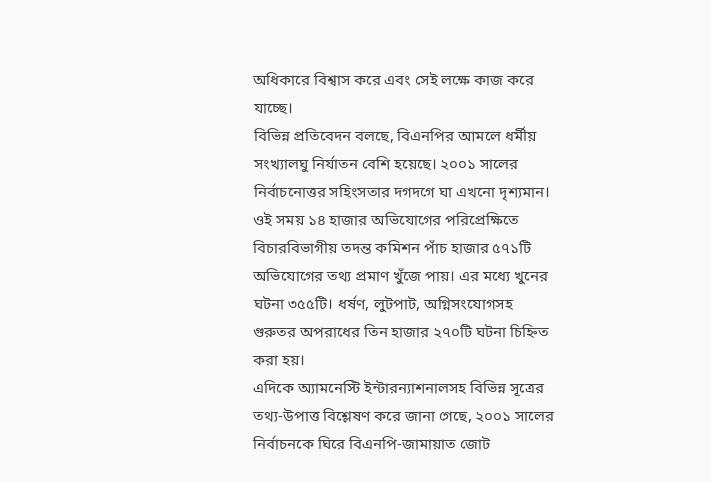অধিকারে বিশ্বাস করে এবং সেই লক্ষে কাজ করে যাচ্ছে।
বিভিন্ন প্রতিবেদন বলছে, বিএনপির আমলে ধর্মীয় সংখ্যালঘু নির্যাতন বেশি হয়েছে। ২০০১ সালের নির্বাচনোত্তর সহিংসতার দগদগে ঘা এখনো দৃশ্যমান। ওই সময় ১৪ হাজার অভিযোগের পরিপ্রেক্ষিতে বিচারবিভাগীয় তদন্ত কমিশন পাঁচ হাজার ৫৭১টি অভিযোগের তথ্য প্রমাণ খুঁজে পায়। এর মধ্যে খুনের ঘটনা ৩৫৫টি। ধর্ষণ, লুটপাট, অগ্নিসংযোগসহ গুরুতর অপরাধের তিন হাজার ২৭০টি ঘটনা চিহ্নিত করা হয়।
এদিকে অ্যামনেস্টি ইন্টারন্যাশনালসহ বিভিন্ন সূত্রের তথ্য-উপাত্ত বিশ্লেষণ করে জানা গেছে, ২০০১ সালের নির্বাচনকে ঘিরে বিএনপি-জামায়াত জোট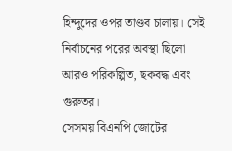হিন্দুদের ওপর তাণ্ডব চালায়। সেই নির্বাচনের পরের অবস্থা ছিলো আরও পরিকল্পিত, ছকবদ্ধ এবং গুরুতর।
সেসময় বিএনপি জোটের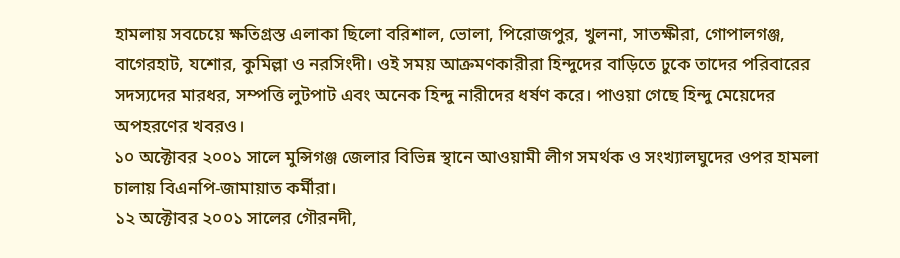হামলায় সবচেয়ে ক্ষতিগ্রস্ত এলাকা ছিলো বরিশাল, ভোলা, পিরোজপুর, খুলনা, সাতক্ষীরা, গোপালগঞ্জ, বাগেরহাট, যশোর, কুমিল্লা ও নরসিংদী। ওই সময় আক্রমণকারীরা হিন্দুদের বাড়িতে ঢুকে তাদের পরিবারের সদস্যদের মারধর, সম্পত্তি লুটপাট এবং অনেক হিন্দু নারীদের ধর্ষণ করে। পাওয়া গেছে হিন্দু মেয়েদের অপহরণের খবরও।
১০ অক্টোবর ২০০১ সালে মুন্সিগঞ্জ জেলার বিভিন্ন স্থানে আওয়ামী লীগ সমর্থক ও সংখ্যালঘুদের ওপর হামলা চালায় বিএনপি-জামায়াত কর্মীরা।
১২ অক্টোবর ২০০১ সালের গৌরনদী,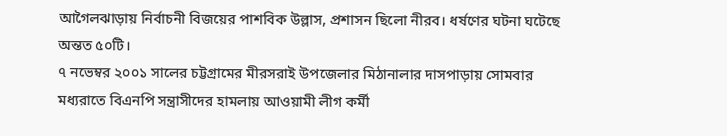আগৈলঝাড়ায় নির্বাচনী বিজয়ের পাশবিক উল্লাস, প্রশাসন ছিলো নীরব। ধর্ষণের ঘটনা ঘটেছে অন্তত ৫০টি।
৭ নভেম্বর ২০০১ সালের চট্টগ্রামের মীরসরাই উপজেলার মিঠানালার দাসপাড়ায় সোমবার মধ্যরাতে বিএনপি সন্ত্রাসীদের হামলায় আওয়ামী লীগ কর্মী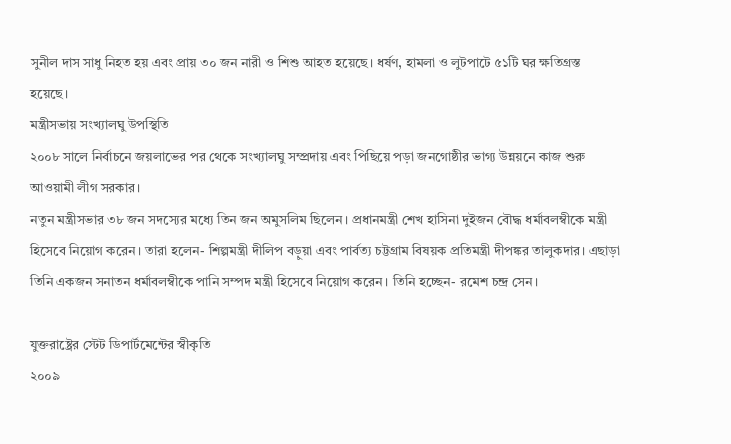সুনীল দাস সাধু নিহত হয় এবং প্রায় ৩০ জন নারী ও শিশু আহত হয়েছে। ধর্ষণ, হামলা ও লুটপাটে ৫১টি ঘর ক্ষতিগ্রস্ত হয়েছে।
মন্ত্রীসভায় সংখ্যালঘু উপস্থিতি
২০০৮ সালে নির্বাচনে জয়লাভের পর থেকে সংখ্যালঘু সম্প্রদায় এবং পিছিয়ে পড়া জনগোষ্ঠীর ভাগ্য উন্নয়নে কাজ শুরু আওয়ামী লীগ সরকার।
নতুন মন্ত্রীসভার ৩৮ জন সদস্যের মধ্যে তিন জন অমুসলিম ছিলেন। প্রধানমন্ত্রী শেখ হাসিনা দুইজন বৌদ্ধ ধর্মাবলম্বীকে মন্ত্রী হিসেবে নিয়োগ করেন। তারা হলেন- শিল্পমন্ত্রী দীলিপ বড়ুয়া এবং পার্বত্য চট্টগ্রাম বিষয়ক প্রতিমন্ত্রী দীপঙ্কর তালুকদার। এছাড়া তিনি একজন সনাতন ধর্মাবলম্বীকে পানি সম্পদ মন্ত্রী হিসেবে নিয়োগ করেন। তিনি হচ্ছেন- রমেশ চন্দ্র সেন।

যুক্তরাষ্ট্রের স্টেট ডিপার্টমেন্টের স্বীকৃতি
২০০৯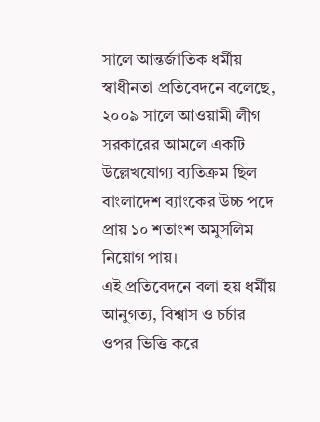সালে আন্তর্জাতিক ধর্মীয় স্বাধীনতা প্রতিবেদনে বলেছে, ২০০৯ সালে আওয়ামী লীগ সরকারের আমলে একটি উল্লেখযোগ্য ব্যতিক্রম ছিল বাংলাদেশ ব্যাংকের উচ্চ পদে প্রায় ১০ শতাংশ অমুসলিম নিয়োগ পায়।
এই প্রতিবেদনে বলা হয় ধর্মীয় আনুগত্য, বিশ্বাস ও চর্চার ওপর ভিত্তি করে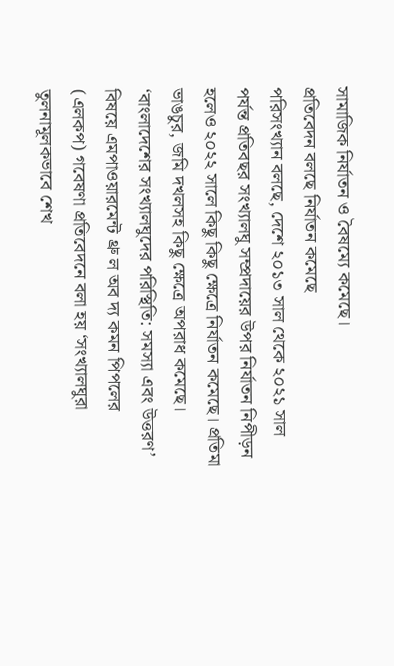সামাজিক নির্যাতন ও বৈষম্যে কমেছে।
প্রতিবেদন বলছে নির্যাতন কমেছে
পরিসংখ্যান বলছে, দেশে ২০১৩ সাল থেকে ২০২১ সাল পর্যন্ত প্রতিবছর সংখ্যালঘু সম্প্রদায়ের উপর নির্যাতন নিপীড়ন হলেও ২০২২ সালে কিছু কিছু ক্ষেত্রে নির্যাতন কমেছে। প্রতিমা ভাঙচুর, জমি দখলসহ কিছু ক্ষেত্রে অপরাধ কমেছে। ‘বাংলাদেশের সংখ্যালঘুদের পরিস্থিতি: সমস্যা এবং উত্তরণ’ বিষয়ে এমপাওয়ারমেন্ট থ্রু ল অব দ্য কমন পিপলের (এলকপ) গবেষণা প্রতিবেদনে বলা হয় ‘সংখ্যালঘুরা তুলনামূলকভাবে শেখ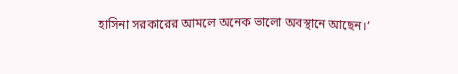হাসিনা সরকারের আমলে অনেক ভালো অবস্থানে আছেন।’